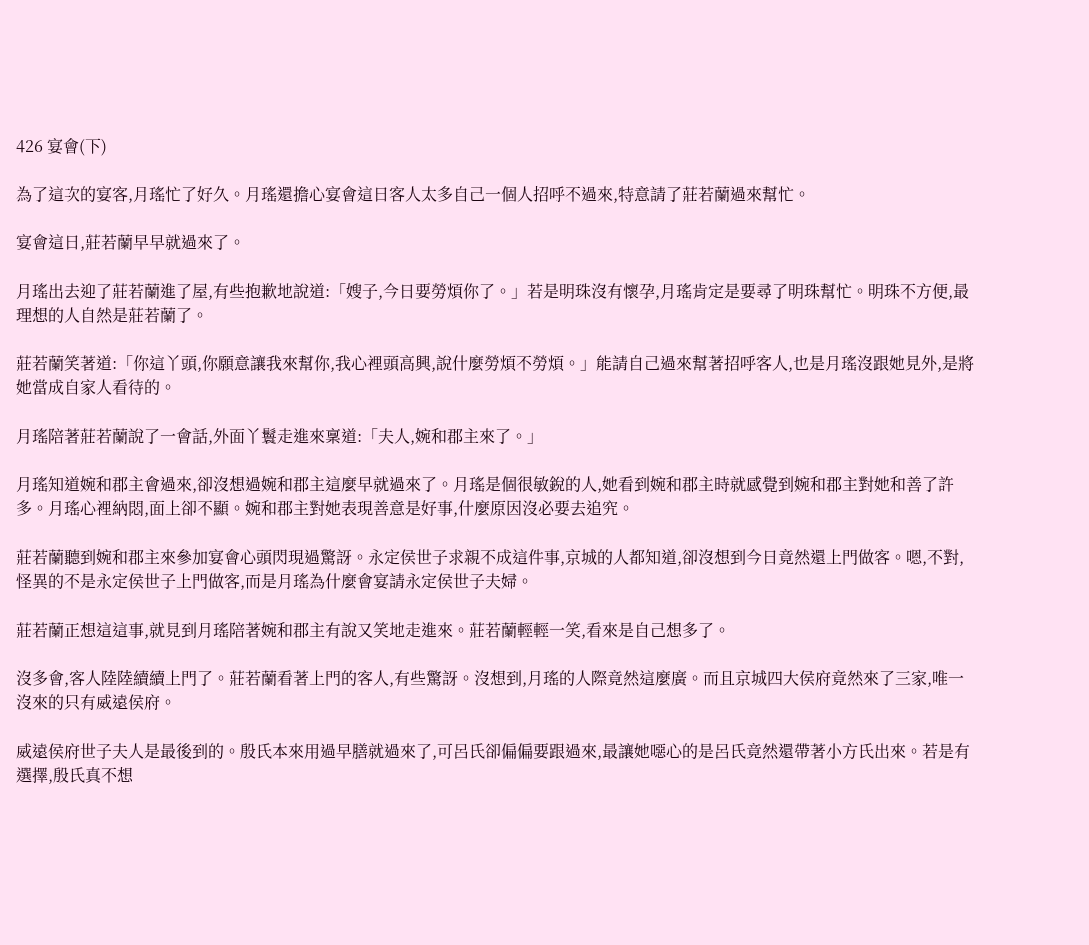426 宴會(下)

為了這次的宴客,月瑤忙了好久。月瑤還擔心宴會這日客人太多自己一個人招呼不過來,特意請了莊若蘭過來幫忙。

宴會這日,莊若蘭早早就過來了。

月瑤出去迎了莊若蘭進了屋,有些抱歉地說道:「嫂子,今日要勞煩你了。」若是明珠沒有懷孕,月瑤肯定是要尋了明珠幫忙。明珠不方便,最理想的人自然是莊若蘭了。

莊若蘭笑著道:「你這丫頭,你願意讓我來幫你,我心裡頭高興,說什麼勞煩不勞煩。」能請自己過來幫著招呼客人,也是月瑤沒跟她見外,是將她當成自家人看待的。

月瑤陪著莊若蘭說了一會話,外面丫鬟走進來稟道:「夫人,婉和郡主來了。」

月瑤知道婉和郡主會過來,卻沒想過婉和郡主這麼早就過來了。月瑤是個很敏銳的人,她看到婉和郡主時就感覺到婉和郡主對她和善了許多。月瑤心裡納悶,面上卻不顯。婉和郡主對她表現善意是好事,什麼原因沒必要去追究。

莊若蘭聽到婉和郡主來參加宴會心頭閃現過驚訝。永定侯世子求親不成這件事,京城的人都知道,卻沒想到今日竟然還上門做客。嗯,不對,怪異的不是永定侯世子上門做客,而是月瑤為什麼會宴請永定侯世子夫婦。

莊若蘭正想這這事,就見到月瑤陪著婉和郡主有說又笑地走進來。莊若蘭輕輕一笑,看來是自己想多了。

沒多會,客人陸陸續續上門了。莊若蘭看著上門的客人,有些驚訝。沒想到,月瑤的人際竟然這麼廣。而且京城四大侯府竟然來了三家,唯一沒來的只有威遠侯府。

威遠侯府世子夫人是最後到的。殷氏本來用過早膳就過來了,可呂氏卻偏偏要跟過來,最讓她噁心的是呂氏竟然還帶著小方氏出來。若是有選擇,殷氏真不想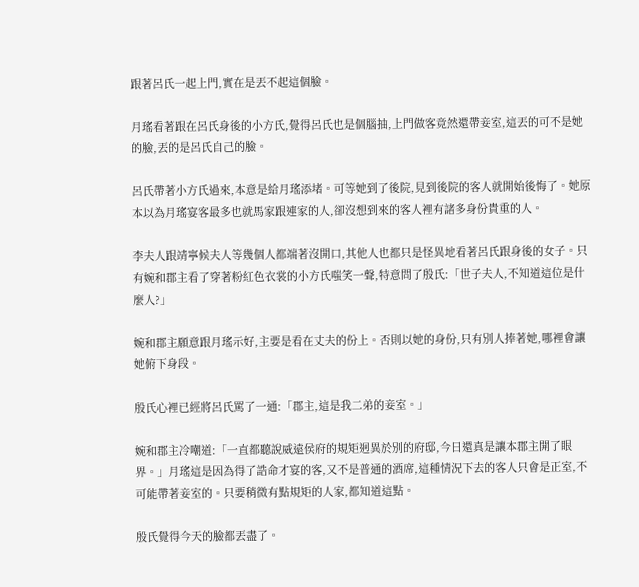跟著呂氏一起上門,實在是丟不起這個臉。

月瑤看著跟在呂氏身後的小方氏,覺得呂氏也是個腦抽,上門做客竟然還帶妾室,這丟的可不是她的臉,丟的是呂氏自己的臉。

呂氏帶著小方氏過來,本意是給月瑤添堵。可等她到了後院,見到後院的客人就開始後悔了。她原本以為月瑤宴客最多也就馬家跟連家的人,卻沒想到來的客人裡有諸多身份貴重的人。

李夫人跟靖寧候夫人等幾個人都端著沒開口,其他人也都只是怪異地看著呂氏跟身後的女子。只有婉和郡主看了穿著粉紅色衣裳的小方氏嗤笑一聲,特意問了殷氏:「世子夫人,不知道這位是什麼人?」

婉和郡主願意跟月瑤示好,主要是看在丈夫的份上。否則以她的身份,只有別人捧著她,哪裡會讓她俯下身段。

殷氏心裡已經將呂氏罵了一通:「郡主,這是我二弟的妾室。」

婉和郡主冷嘲道:「一直都聽說威遠侯府的規矩迥異於別的府邸,今日還真是讓本郡主開了眼界。」月瑤這是因為得了誥命才宴的客,又不是普通的酒席,這種情況下去的客人只會是正室,不可能帶著妾室的。只要稍微有點規矩的人家,都知道這點。

殷氏覺得今天的臉都丟盡了。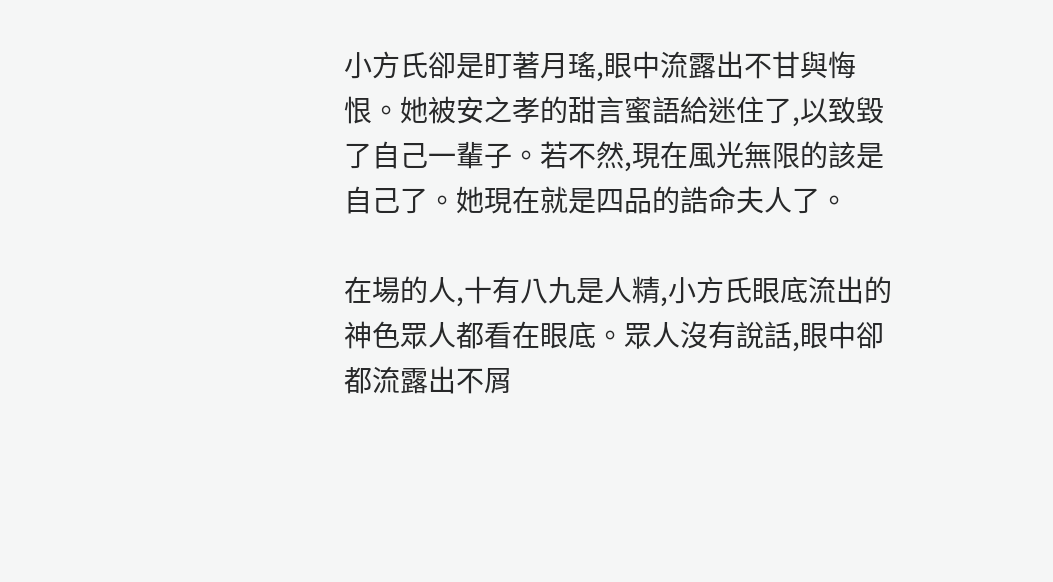小方氏卻是盯著月瑤,眼中流露出不甘與悔恨。她被安之孝的甜言蜜語給迷住了,以致毀了自己一輩子。若不然,現在風光無限的該是自己了。她現在就是四品的誥命夫人了。

在場的人,十有八九是人精,小方氏眼底流出的神色眾人都看在眼底。眾人沒有說話,眼中卻都流露出不屑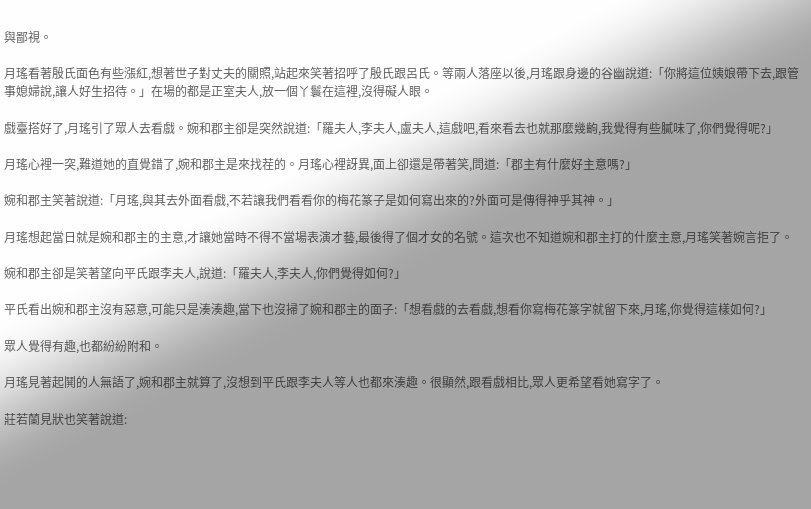與鄙視。

月瑤看著殷氏面色有些漲紅,想著世子對丈夫的關照,站起來笑著招呼了殷氏跟呂氏。等兩人落座以後,月瑤跟身邊的谷幽說道:「你將這位姨娘帶下去,跟管事媳婦說,讓人好生招待。」在場的都是正室夫人,放一個丫鬟在這裡,沒得礙人眼。

戲臺搭好了,月瑤引了眾人去看戲。婉和郡主卻是突然說道:「羅夫人,李夫人,盧夫人,這戲吧,看來看去也就那麼幾齣,我覺得有些膩味了,你們覺得呢?」

月瑤心裡一突,難道她的直覺錯了,婉和郡主是來找茬的。月瑤心裡訝異,面上卻還是帶著笑,問道:「郡主有什麼好主意嗎?」

婉和郡主笑著說道:「月瑤,與其去外面看戲,不若讓我們看看你的梅花篆子是如何寫出來的?外面可是傳得神乎其神。」

月瑤想起當日就是婉和郡主的主意,才讓她當時不得不當場表演才藝,最後得了個才女的名號。這次也不知道婉和郡主打的什麼主意,月瑤笑著婉言拒了。

婉和郡主卻是笑著望向平氏跟李夫人,說道:「羅夫人,李夫人,你們覺得如何?」

平氏看出婉和郡主沒有惡意,可能只是湊湊趣,當下也沒掃了婉和郡主的面子:「想看戲的去看戲,想看你寫梅花篆字就留下來,月瑤,你覺得這樣如何?」

眾人覺得有趣,也都紛紛附和。

月瑤見著起鬨的人無語了,婉和郡主就算了,沒想到平氏跟李夫人等人也都來湊趣。很顯然,跟看戲相比,眾人更希望看她寫字了。

莊若蘭見狀也笑著說道: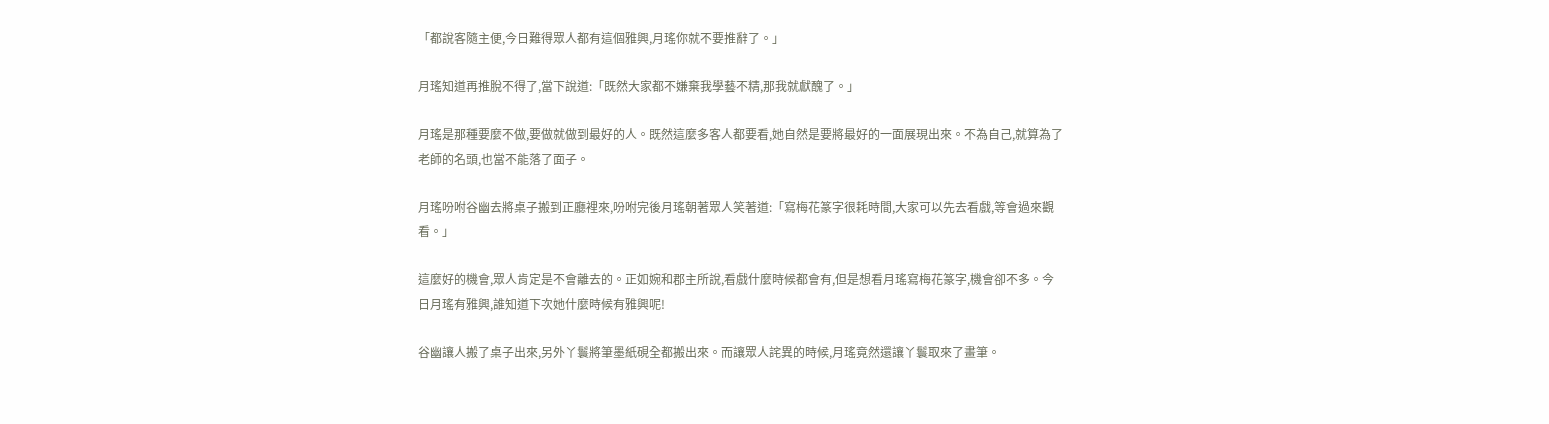「都說客隨主便,今日難得眾人都有這個雅興,月瑤你就不要推辭了。」

月瑤知道再推脫不得了,當下說道:「既然大家都不嫌棄我學藝不精,那我就獻醜了。」

月瑤是那種要麼不做,要做就做到最好的人。既然這麼多客人都要看,她自然是要將最好的一面展現出來。不為自己,就算為了老師的名頭,也當不能落了面子。

月瑤吩咐谷幽去將桌子搬到正廳裡來,吩咐完後月瑤朝著眾人笑著道:「寫梅花篆字很耗時間,大家可以先去看戲,等會過來觀看。」

這麼好的機會,眾人肯定是不會離去的。正如婉和郡主所說,看戲什麼時候都會有,但是想看月瑤寫梅花篆字,機會卻不多。今日月瑤有雅興,誰知道下次她什麼時候有雅興呢!

谷幽讓人搬了桌子出來,另外丫鬟將筆墨紙硯全都搬出來。而讓眾人詫異的時候,月瑤竟然還讓丫鬟取來了畫筆。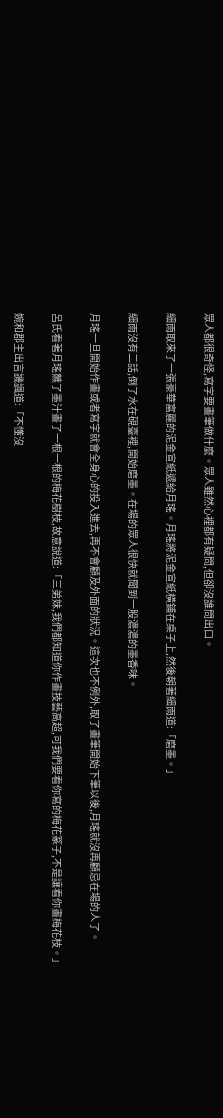眾人都很奇怪,寫字要畫筆做什麼。眾人雖然心裡都有疑問,但卻沒誰問出口。

細雨取來了一張豪華富麗的泥金宣紙遞給月瑤。月瑤將泥金宣紙橫鋪在桌子上,然後朝著細雨道:「磨墨。」

細雨沒有二話,倒了水在硯臺裡,開始磨墨。在場的眾人很快就聞到一股濃濃的墨香味。

月瑤一旦開始作畫或者寫字就會全身心的投入進去,再不會顧及外面的狀況。這次也不例外,取了畫筆開始下筆以後,月瑤就沒再顧忌在場的人了。

呂氏看著月瑤蘸了墨汁畫了一根一根的梅花樹枝,故意說道:「三弟妹,我們都知道你作畫技藝高超,可我們要看你寫的梅花篆子,不是讓看你畫梅花枝。」

婉和郡主出言譏諷道:「不懂沒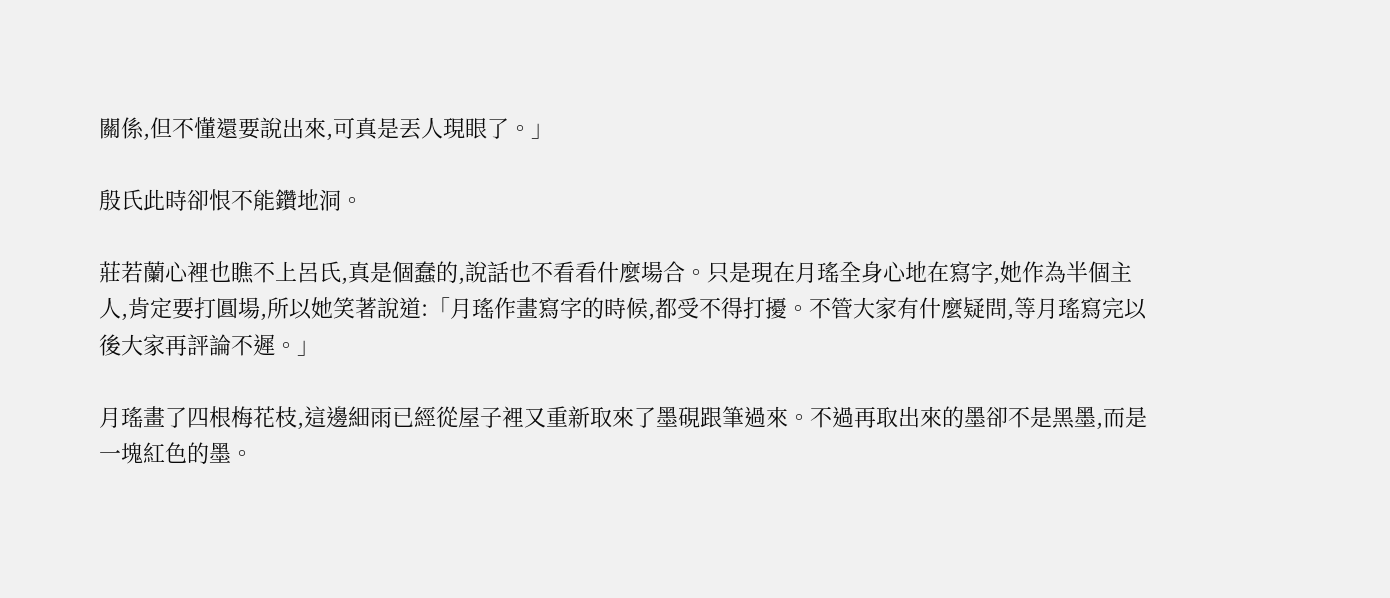關係,但不懂還要說出來,可真是丟人現眼了。」

殷氏此時卻恨不能鑽地洞。

莊若蘭心裡也瞧不上呂氏,真是個蠢的,說話也不看看什麼場合。只是現在月瑤全身心地在寫字,她作為半個主人,肯定要打圓場,所以她笑著說道:「月瑤作畫寫字的時候,都受不得打擾。不管大家有什麼疑問,等月瑤寫完以後大家再評論不遲。」

月瑤畫了四根梅花枝,這邊細雨已經從屋子裡又重新取來了墨硯跟筆過來。不過再取出來的墨卻不是黑墨,而是一塊紅色的墨。